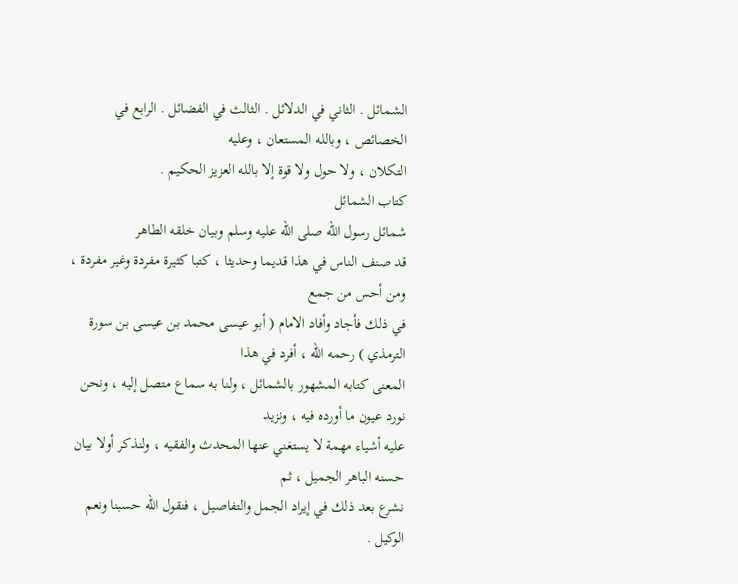الشمائل . الثاني في الدلائل . الثالث في الفضائل . الرابع في الخصائص ، وبالله المستعان ، وعليه
التكلان ، ولا حول ولا قوة إلا بالله العزيز الحكيم .
كتاب الشمائل
شمائل رسول الله صلى الله عليه وسلم وبيان خلقه الطاهر
قد صنف الناس في هذا قديما وحديثا ، كتبا كثيرة مفردة وغير مفردة ، ومن أحس من جمع
في ذلك فأجاد وأفاد الامام ( أبو عيسى محمد بن عيسى بن سورة الترمذي ) رحمه الله ، أفرد في هذا
المعنى كتابه المشهور بالشمائل ، ولنا به سماع متصل إليه ، ونحن نورد عيون ما أورده فيه ، ونزيد
عليه أشياء مهمة لا يستغني عنها المحدث والفقيه ، ولنذكر أولا بيان حسنه الباهر الجميل ، ثم
نشرع بعد ذلك في إيراد الجمل والتفاصيل ، فنقول الله حسبنا ونعم الوكيل .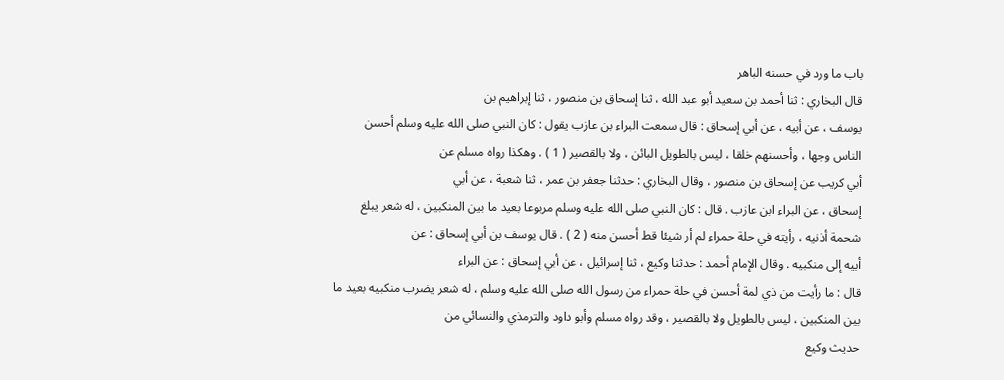باب ما ورد في حسنه الباهر
قال البخاري : ثنا أحمد بن سعيد أبو عبد الله ، ثنا إسحاق بن منصور ، ثنا إبراهيم بن
يوسف ، عن أبيه ، عن أبي إسحاق : قال سمعت البراء بن عازب يقول : كان النبي صلى الله عليه وسلم أحسن
الناس وجها ، وأحسنهم خلقا ، ليس بالطويل البائن ، ولا بالقصير ( 1 ) . وهكذا رواه مسلم عن
أبي كريب عن إسحاق بن منصور ، وقال البخاري : حدثنا جعفر بن عمر ، ثنا شعبة ، عن أبي
إسحاق ، عن البراء ابن عازب . قال : كان النبي صلى الله عليه وسلم مربوعا بعيد ما بين المنكبين ، له شعر يبلغ
شحمة أذنيه ، رأيته في حلة حمراء لم أر شيئا قط أحسن منه ( 2 ) . قال يوسف بن أبي إسحاق : عن
أبيه إلى منكبيه . وقال الإمام أحمد : حدثنا وكيع ، ثنا إسرائيل ، عن أبي إسحاق : عن البراء
قال : ما رأيت من ذي لمة أحسن في حلة حمراء من رسول الله صلى الله عليه وسلم ، له شعر يضرب منكبيه بعيد ما
بين المنكبين ، ليس بالطويل ولا بالقصير ، وقد رواه مسلم وأبو داود والترمذي والنسائي من
حديث وكيع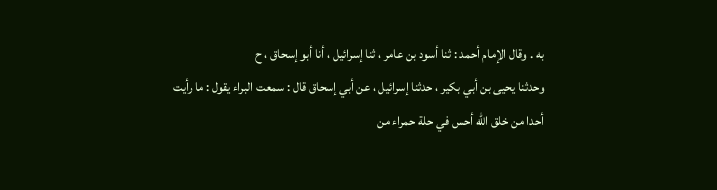به . وقال الإمام أحمد : ثنا أسود بن عامر ، ثنا إسرائيل ، أنا أبو إسحاق ، ح
وحدثنا يحيى بن أبي بكير ، حدثنا إسرائيل ، عن أبي إسحاق قال : سمعت البراء يقول : ما رأيت
أحدا من خلق الله أحس في حلة حمراء من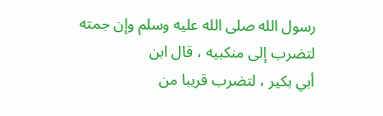رسول الله صلى الله عليه وسلم وإن جمته لتضرب إلى منكبيه ، قال ابن
أبي بكير ، لتضرب قريبا من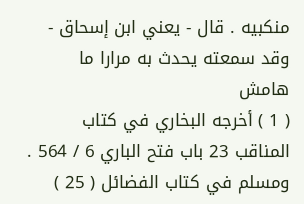منكبيه . قال - يعني ابن إسحاق - وقد سمعته يحدث به مرارا ما
هامش
( 1 ) أخرجه البخاري في كتاب المناقب 23 باب فتح الباري 6 / 564 . ومسلم في كتاب الفضائل ( 25 )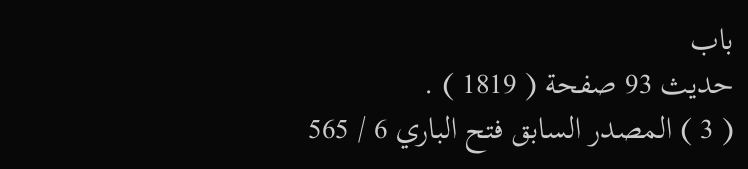باب
حديث 93 صفحة ( 1819 ) .
( 3 ) المصدر السابق فتح الباري 6 / 565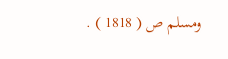ومسلم ص ( 1818 ) .